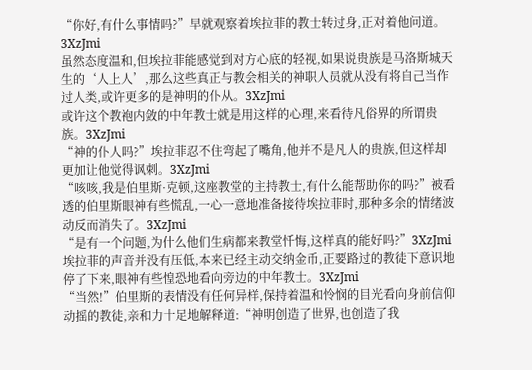“你好,有什么事情吗?”早就观察着埃拉菲的教士转过身,正对着他问道。3XzJmi
虽然态度温和,但埃拉菲能感觉到对方心底的轻视,如果说贵族是马洛斯城天生的‘人上人’,那么这些真正与教会相关的神职人员就从没有将自己当作过人类,或许更多的是神明的仆从。3XzJmi
或许这个教袍内敛的中年教士就是用这样的心理,来看待凡俗界的所谓贵族。3XzJmi
“神的仆人吗?”埃拉菲忍不住弯起了嘴角,他并不是凡人的贵族,但这样却更加让他觉得讽刺。3XzJmi
“咳咳,我是伯里斯·克顿,这座教堂的主持教士,有什么能帮助你的吗?”被看透的伯里斯眼神有些慌乱,一心一意地准备接待埃拉菲时,那种多余的情绪波动反而消失了。3XzJmi
“是有一个问题,为什么他们生病都来教堂忏悔,这样真的能好吗?”3XzJmi
埃拉菲的声音并没有压低,本来已经主动交纳金币,正要路过的教徒下意识地停了下来,眼神有些惶恐地看向旁边的中年教士。3XzJmi
“当然!”伯里斯的表情没有任何异样,保持着温和怜悯的目光看向身前信仰动摇的教徒,亲和力十足地解释道:“神明创造了世界,也创造了我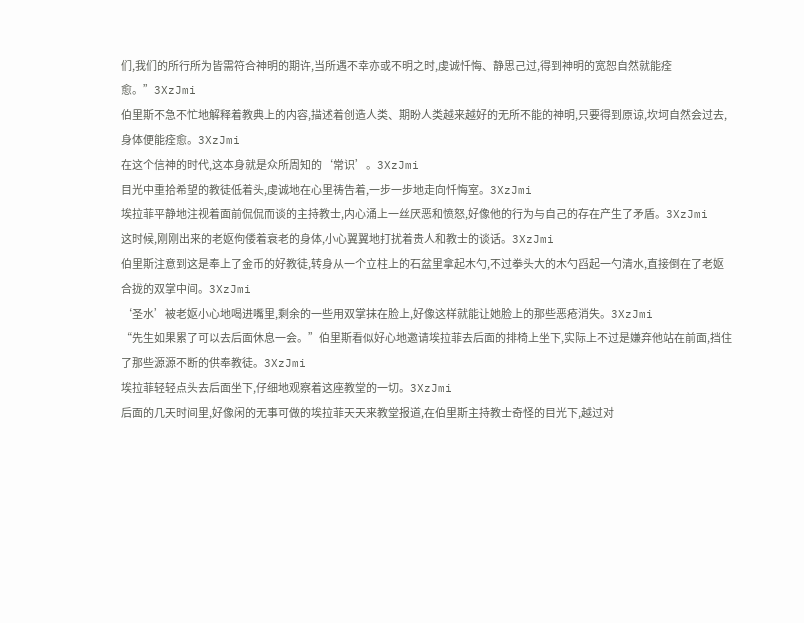们,我们的所行所为皆需符合神明的期许,当所遇不幸亦或不明之时,虔诚忏悔、静思己过,得到神明的宽恕自然就能痊愈。”3XzJmi
伯里斯不急不忙地解释着教典上的内容,描述着创造人类、期盼人类越来越好的无所不能的神明,只要得到原谅,坎坷自然会过去,身体便能痊愈。3XzJmi
在这个信神的时代,这本身就是众所周知的‘常识’。3XzJmi
目光中重拾希望的教徒低着头,虔诚地在心里祷告着,一步一步地走向忏悔室。3XzJmi
埃拉菲平静地注视着面前侃侃而谈的主持教士,内心涌上一丝厌恶和愤怒,好像他的行为与自己的存在产生了矛盾。3XzJmi
这时候,刚刚出来的老妪佝偻着衰老的身体,小心翼翼地打扰着贵人和教士的谈话。3XzJmi
伯里斯注意到这是奉上了金币的好教徒,转身从一个立柱上的石盆里拿起木勺,不过拳头大的木勺舀起一勺清水,直接倒在了老妪合拢的双掌中间。3XzJmi
‘圣水’被老妪小心地喝进嘴里,剩余的一些用双掌抹在脸上,好像这样就能让她脸上的那些恶疮消失。3XzJmi
“先生如果累了可以去后面休息一会。”伯里斯看似好心地邀请埃拉菲去后面的排椅上坐下,实际上不过是嫌弃他站在前面,挡住了那些源源不断的供奉教徒。3XzJmi
埃拉菲轻轻点头去后面坐下,仔细地观察着这座教堂的一切。3XzJmi
后面的几天时间里,好像闲的无事可做的埃拉菲天天来教堂报道,在伯里斯主持教士奇怪的目光下,越过对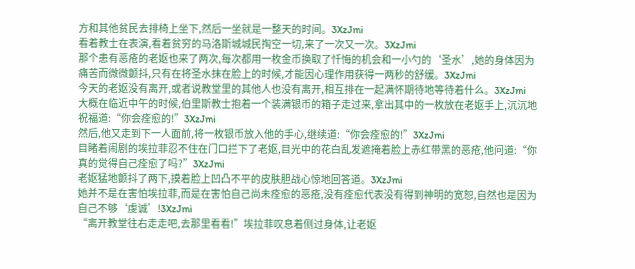方和其他贫民去排椅上坐下,然后一坐就是一整天的时间。3XzJmi
看着教士在表演,看着贫穷的马洛斯城城民掏空一切,来了一次又一次。3XzJmi
那个患有恶疮的老妪也来了两次,每次都用一枚金币换取了忏悔的机会和一小勺的‘圣水’,她的身体因为痛苦而微微颤抖,只有在将圣水抹在脸上的时候,才能因心理作用获得一两秒的舒缓。3XzJmi
今天的老妪没有离开,或者说教堂里的其他人也没有离开,相互排在一起满怀期待地等待着什么。3XzJmi
大概在临近中午的时候,伯里斯教士抱着一个装满银币的箱子走过来,拿出其中的一枚放在老妪手上,沉沉地祝福道:“你会痊愈的!”3XzJmi
然后,他又走到下一人面前,将一枚银币放入他的手心,继续道:“你会痊愈的!”3XzJmi
目睹着闹剧的埃拉菲忍不住在门口拦下了老妪,目光中的花白乱发遮掩着脸上赤红带黑的恶疮,他问道:“你真的觉得自己痊愈了吗?”3XzJmi
老妪猛地颤抖了两下,摸着脸上凹凸不平的皮肤胆战心惊地回答道。3XzJmi
她并不是在害怕埃拉菲,而是在害怕自己尚未痊愈的恶疮,没有痊愈代表没有得到神明的宽恕,自然也是因为自己不够‘虔诚’!3XzJmi
“离开教堂往右走走吧,去那里看看!”埃拉菲叹息着侧过身体,让老妪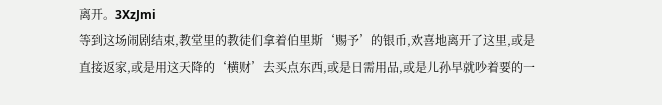离开。3XzJmi
等到这场闹剧结束,教堂里的教徒们拿着伯里斯‘赐予’的银币,欢喜地离开了这里,或是直接返家,或是用这天降的‘横财’去买点东西,或是日需用品,或是儿孙早就吵着要的一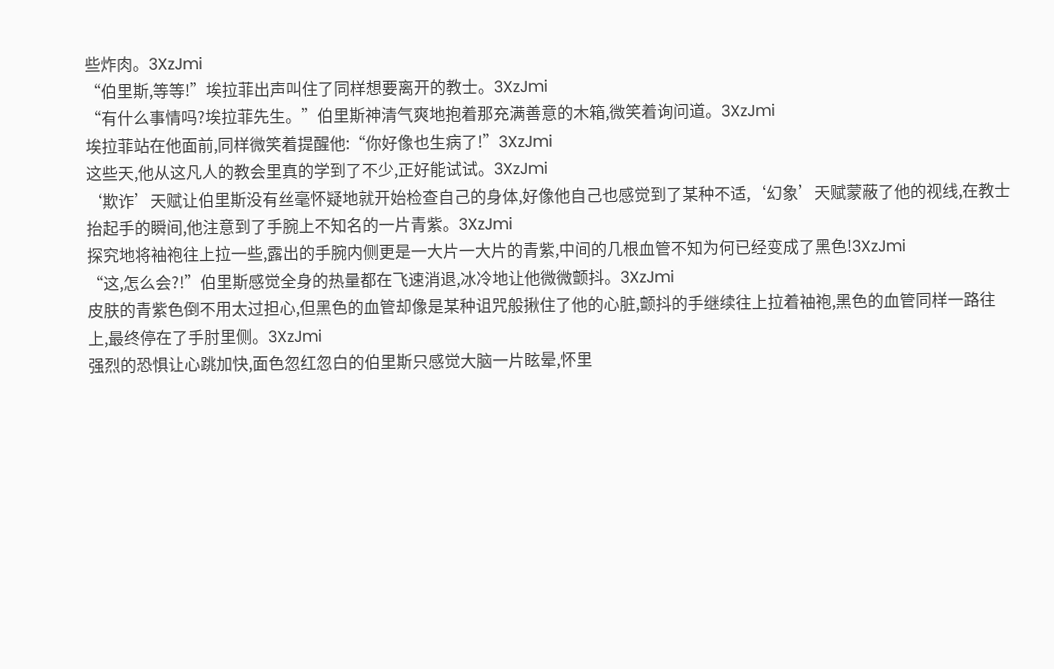些炸肉。3XzJmi
“伯里斯,等等!”埃拉菲出声叫住了同样想要离开的教士。3XzJmi
“有什么事情吗?埃拉菲先生。”伯里斯神清气爽地抱着那充满善意的木箱,微笑着询问道。3XzJmi
埃拉菲站在他面前,同样微笑着提醒他:“你好像也生病了!”3XzJmi
这些天,他从这凡人的教会里真的学到了不少,正好能试试。3XzJmi
‘欺诈’天赋让伯里斯没有丝毫怀疑地就开始检查自己的身体,好像他自己也感觉到了某种不适,‘幻象’天赋蒙蔽了他的视线,在教士抬起手的瞬间,他注意到了手腕上不知名的一片青紫。3XzJmi
探究地将袖袍往上拉一些,露出的手腕内侧更是一大片一大片的青紫,中间的几根血管不知为何已经变成了黑色!3XzJmi
“这,怎么会?!”伯里斯感觉全身的热量都在飞速消退,冰冷地让他微微颤抖。3XzJmi
皮肤的青紫色倒不用太过担心,但黑色的血管却像是某种诅咒般揪住了他的心脏,颤抖的手继续往上拉着袖袍,黑色的血管同样一路往上,最终停在了手肘里侧。3XzJmi
强烈的恐惧让心跳加快,面色忽红忽白的伯里斯只感觉大脑一片眩晕,怀里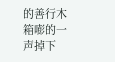的善行木箱嘭的一声掉下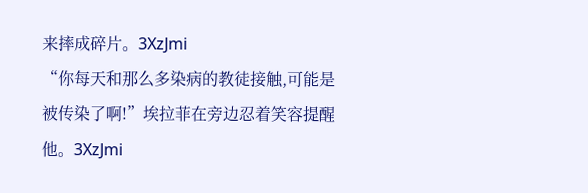来摔成碎片。3XzJmi
“你每天和那么多染病的教徒接触,可能是被传染了啊!”埃拉菲在旁边忍着笑容提醒他。3XzJmi